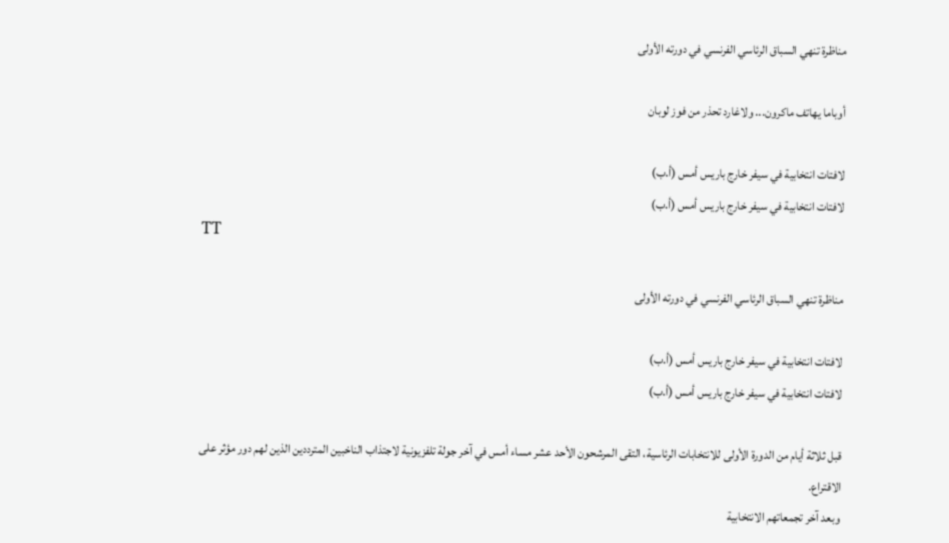مناظرة تنهي السباق الرئاسي الفرنسي في دورته الأولى

أوباما يهاتف ماكرون... ولاغارد تحذر من فوز لوبان

لافتات انتخابية في سيفر خارج باريس أمس (أ.ب)
لافتات انتخابية في سيفر خارج باريس أمس (أ.ب)
TT

مناظرة تنهي السباق الرئاسي الفرنسي في دورته الأولى

لافتات انتخابية في سيفر خارج باريس أمس (أ.ب)
لافتات انتخابية في سيفر خارج باريس أمس (أ.ب)

قبل ثلاثة أيام من الدورة الأولى للانتخابات الرئاسية، التقى المرشحون الأحد عشر مساء أمس في آخر جولة تلفزيونية لاجتذاب الناخبين المترددين الذين لهم دور مؤثر على الاقتراع.
وبعد آخر تجمعاتهم الانتخابية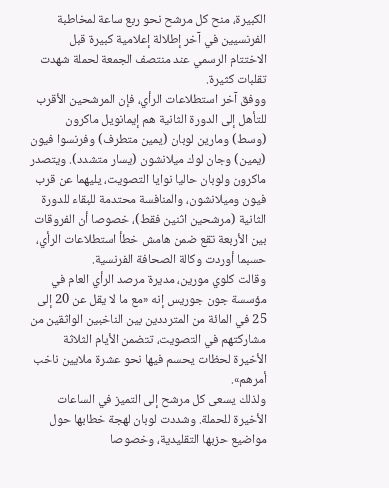الكبيرة، منح كل مرشح نحو ربع ساعة لمخاطبة الفرنسيين في آخر إطلالة إعلامية كبيرة قبل الاختتام الرسمي عند منتصف الجمعة لحملة شهدت تقلبات كثيرة.
ووفق آخر استطلاعات الرأي، فإن المرشحين الأقرب للتأهل إلى الدورة الثانية هم إيمانويل ماكرون (وسط) ومارين لوبان (يمين متطرف) وفرنسوا فيون (يمين) وجان لوك ميلانشون (يسار متشدد). ويتصدر ماكرون ولوبان حاليا نوايا التصويت، يليهما عن قرب فيون وميلانشون، والمنافسة محتدمة للبقاء للدورة الثانية (مرشحين اثنين فقط)، خصوصا أن الفروقات بين الأربعة تقع ضمن هامش خطأ استطلاعات الرأي، حسبما أوردت وكالة الصحافة الفرنسية.
وقالت كلوي مورين، مديرة مرصد الرأي العام في مؤسسة جون جوريس إنه «مع ما لا يقل عن 20 إلى 25 في المائة من المترددين بين الناخبين الواثقين من مشاركتهم في التصويت، تتضمن الأيام الثلاثة الأخيرة لحظات يحسم فيها نحو عشرة ملايين ناخب أمرهم».
ولذلك يسعى كل مرشح إلى التميز في الساعات الأخيرة للحملة. وشددت لوبان لهجة خطابها حول مواضيع حزبها التقليدية، وخصوصا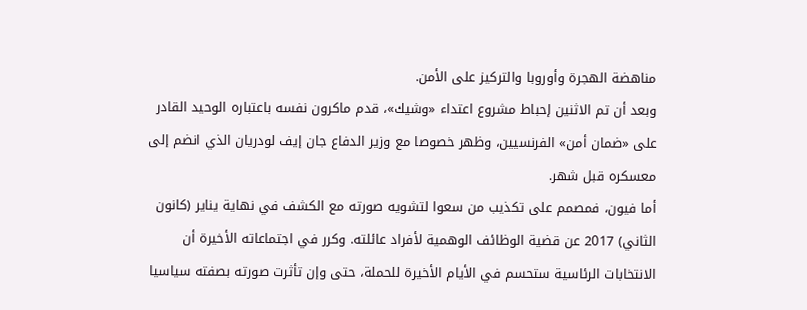مناهضة الهجرة وأوروبا والتركيز على الأمن.
وبعد أن تم الاثنين إحباط مشروع اعتداء «وشيك»، قدم ماكرون نفسه باعتباره الوحيد القادر على «ضمان أمن» الفرنسيين، وظهر خصوصا مع وزير الدفاع جان إيف لودريان الذي انضم إلى معسكره قبل شهر.
أما فيون، فمصمم على تكذيب من سعوا لتشويه صورته مع الكشف في نهاية يناير (كانون الثاني) 2017 عن قضية الوظائف الوهمية لأفراد عائلته. وكرر في اجتماعاته الأخيرة أن الانتخابات الرئاسية ستحسم في الأيام الأخيرة للحملة، حتى وإن تأثرت صورته بصفته سياسيا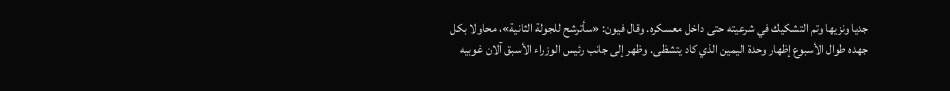جديا ونزيها وتم التشكيك في شرعيته حتى داخل معسكره. وقال فيون: «سأترشح للجولة الثانية»، محاولا بكل جهده طوال الأسبوع إظهار وحدة اليمين الذي كاد يتشظى. وظهر إلى جانب رئيس الوزراء الأسبق آلان غوبيه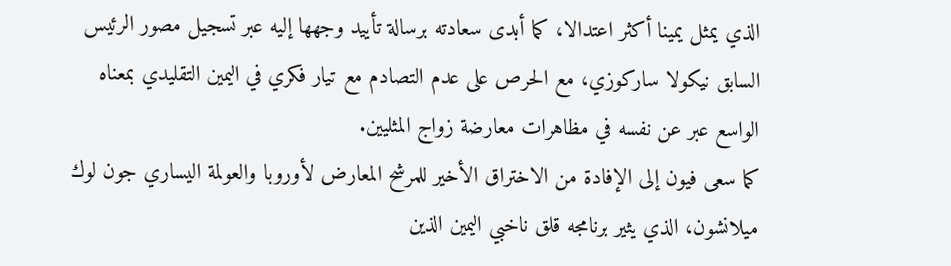الذي يمثل يمينا أكثر اعتدالا، كما أبدى سعادته برسالة تأييد وجهها إليه عبر تسجيل مصور الرئيس السابق نيكولا ساركوزي، مع الحرص على عدم التصادم مع تيار فكري في اليمين التقليدي بمعناه الواسع عبر عن نفسه في مظاهرات معارضة زواج المثليين.
كما سعى فيون إلى الإفادة من الاختراق الأخير للمرشح المعارض لأوروبا والعولمة اليساري جون لوك ميلانشون، الذي يثير برنامجه قلق ناخبي اليمين الذين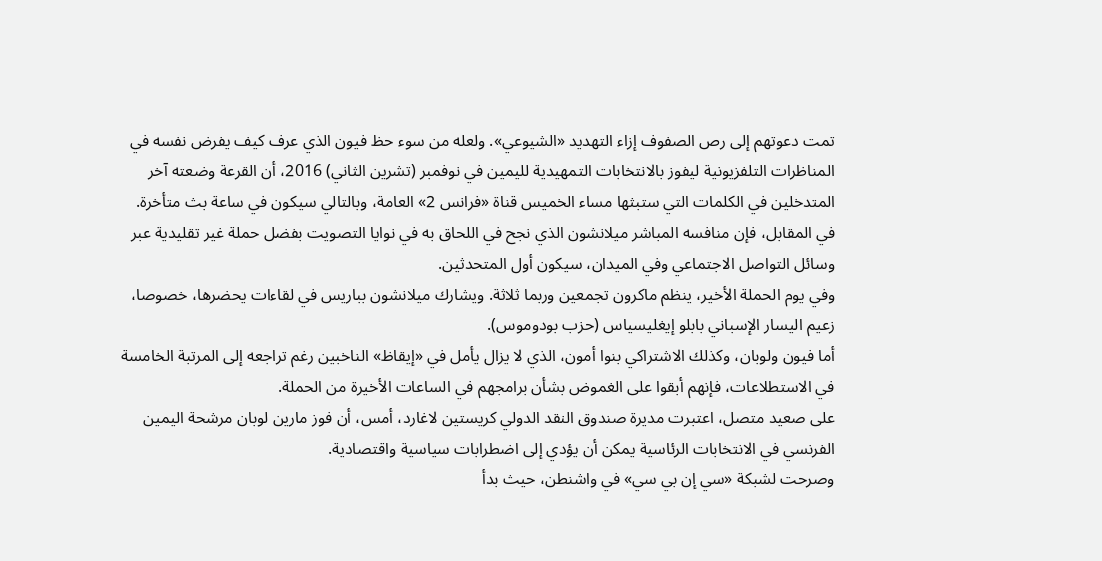تمت دعوتهم إلى رص الصفوف إزاء التهديد «الشيوعي». ولعله من سوء حظ فيون الذي عرف كيف يفرض نفسه في المناظرات التلفزيونية ليفوز بالانتخابات التمهيدية لليمين في نوفمبر (تشرين الثاني) 2016، أن القرعة وضعته آخر المتدخلين في الكلمات التي ستبثها مساء الخميس قناة «فرانس 2» العامة، وبالتالي سيكون في ساعة بث متأخرة.
في المقابل، فإن منافسه المباشر ميلانشون الذي نجح في اللحاق به في نوايا التصويت بفضل حملة غير تقليدية عبر وسائل التواصل الاجتماعي وفي الميدان، سيكون أول المتحدثين.
وفي يوم الحملة الأخير، ينظم ماكرون تجمعين وربما ثلاثة. ويشارك ميلانشون بباريس في لقاءات يحضرها، خصوصا، زعيم اليسار الإسباني بابلو إيغليسياس (حزب بودوموس).
أما فيون ولوبان، وكذلك الاشتراكي بنوا أمون، الذي لا يزال يأمل في «إيقاظ» الناخبين رغم تراجعه إلى المرتبة الخامسة في الاستطلاعات، فإنهم أبقوا على الغموض بشأن برامجهم في الساعات الأخيرة من الحملة.
على صعيد متصل، اعتبرت مديرة صندوق النقد الدولي كريستين لاغارد، أمس، أن فوز مارين لوبان مرشحة اليمين الفرنسي في الانتخابات الرئاسية يمكن أن يؤدي إلى اضطرابات سياسية واقتصادية.
وصرحت لشبكة «سي إن بي سي» في واشنطن، حيث بدأ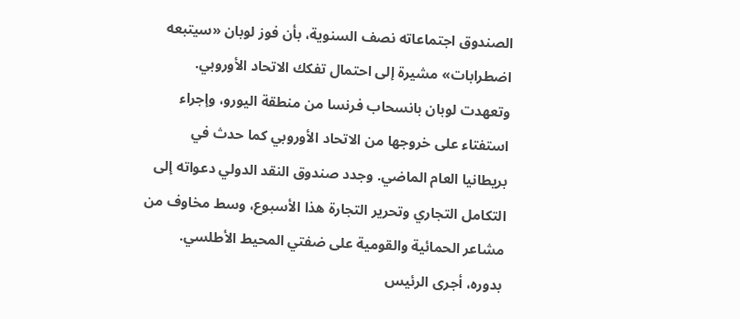الصندوق اجتماعاته نصف السنوية، بأن فوز لوبان «سيتبعه اضطرابات» مشيرة إلى احتمال تفكك الاتحاد الأوروبي. وتعهدت لوبان بانسحاب فرنسا من منطقة اليورو، وإجراء استفتاء على خروجها من الاتحاد الأوروبي كما حدث في بريطانيا العام الماضي. وجدد صندوق النقد الدولي دعواته إلى التكامل التجاري وتحرير التجارة هذا الأسبوع، وسط مخاوف من مشاعر الحمائية والقومية على ضفتي المحيط الأطلسي.
بدوره، أجرى الرئيس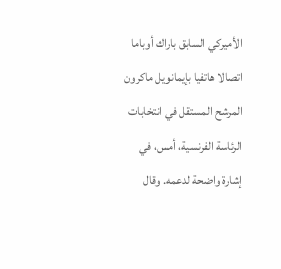الأميركي السابق باراك أوباما اتصالا هاتفيا بإيمانويل ماكرون المرشح المستقل في انتخابات الرئاسة الفرنسية، أمس، في إشارة واضحة لدعمه. وقال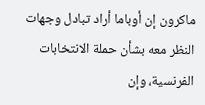ماكرون إن أوباما أراد تبادل وجهات النظر معه بشأن حملة الانتخابات الفرنسية، وإن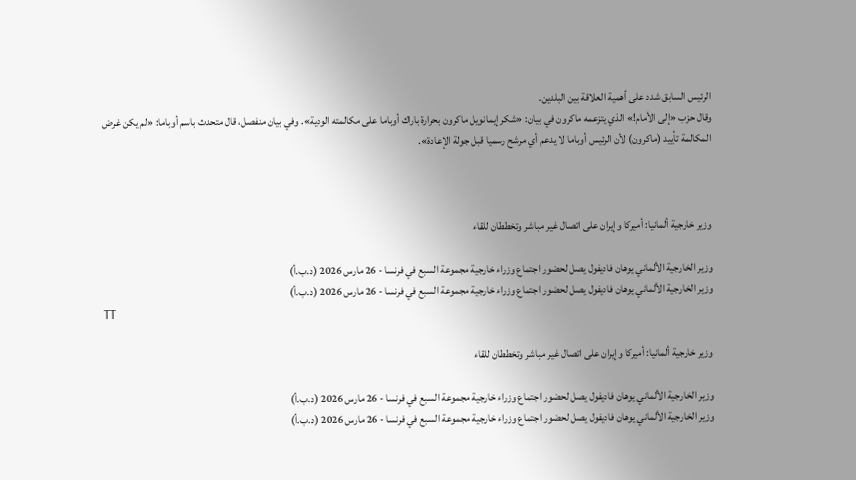الرئيس السابق شدد على أهمية العلاقة بين البلدين.
وقال حزب «إلى الأمام!» الذي يتزعمه ماكرون في بيان: «شكر إيمانويل ماكرون بحرارة باراك أوباما على مكالمته الودية». وفي بيان منفصل، قال متحدث باسم أوباما: «لم يكن غرض المكالمة تأييد (ماكرون) لأن الرئيس أوباما لا يدعم أي مرشح رسميا قبل جولة الإعادة».



وزير خارجية ألمانيا: أميركا وإيران على اتصال غير مباشر وتخططان للقاء

وزير الخارجية الألماني يوهان فاديفول يصل لحضور اجتماع وزراء خارجية مجموعة السبع في فرنسا - 26 مارس 2026 (د.ب.أ)
وزير الخارجية الألماني يوهان فاديفول يصل لحضور اجتماع وزراء خارجية مجموعة السبع في فرنسا - 26 مارس 2026 (د.ب.أ)
TT

وزير خارجية ألمانيا: أميركا وإيران على اتصال غير مباشر وتخططان للقاء

وزير الخارجية الألماني يوهان فاديفول يصل لحضور اجتماع وزراء خارجية مجموعة السبع في فرنسا - 26 مارس 2026 (د.ب.أ)
وزير الخارجية الألماني يوهان فاديفول يصل لحضور اجتماع وزراء خارجية مجموعة السبع في فرنسا - 26 مارس 2026 (د.ب.أ)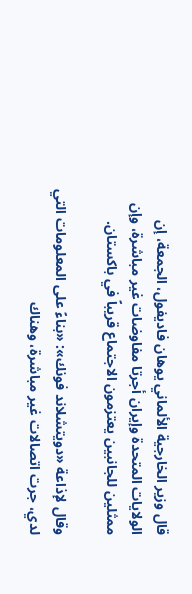قال وزير الخارجية الألماني يوهان فاديفول، الجمعة، إن الولايات المتحدة وإيران أجرتا مفاوضات غير مباشرة، وإن ممثلين للجانبين يعتزمون الاجتماع قريباً في باكستان.

وقال لإذاعة «دويتشلاند فونك»: «بناءً على المعلومات التي لدي، جرت اتصالات غير مباشرة، وهناك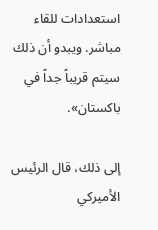استعدادات للقاء مباشر. ويبدو أن ذلك سيتم قريباً جداً في باكستان».

إلى ذلك، قال الرئيس الأميركي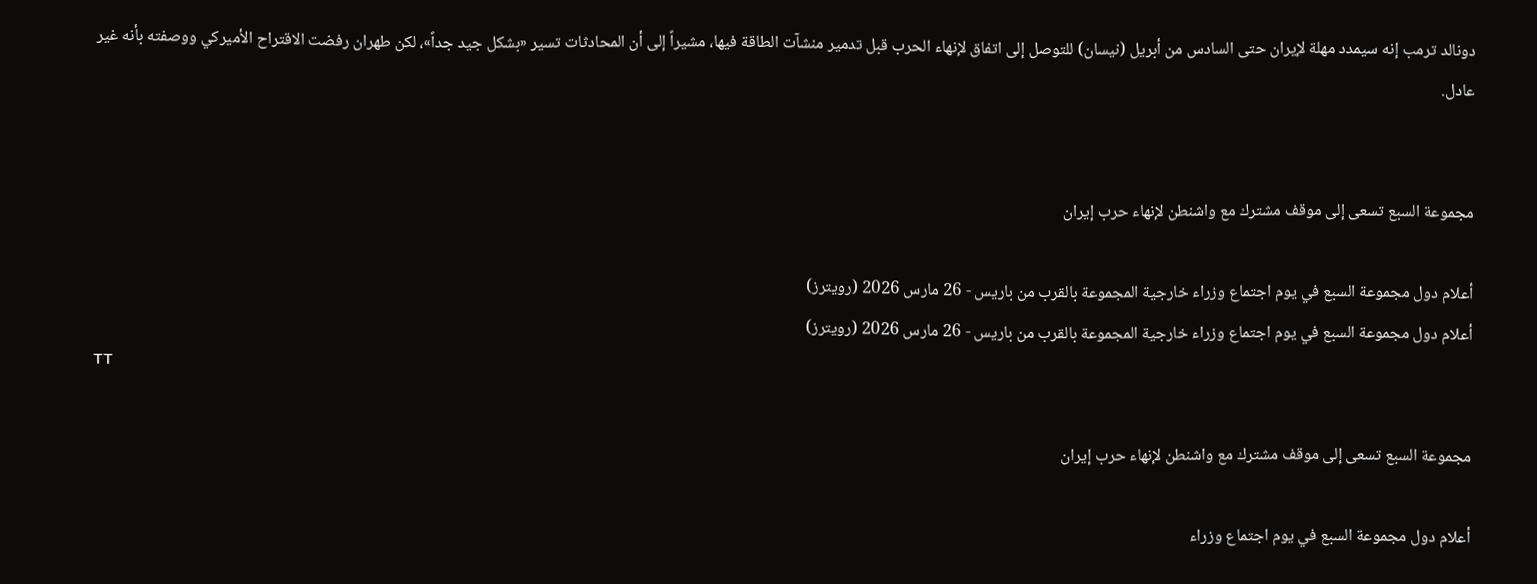دونالد ترمب إنه سيمدد مهلة لإيران حتى السادس من أبريل (نيسان) للتوصل إلى اتفاق لإنهاء الحرب قبل تدمير منشآت الطاقة فيها، مشيراً إلى أن المحادثات تسير «بشكل جيد جداً»، لكن طهران رفضت الاقتراح الأميركي ووصفته بأنه غير عادل.


مجموعة السبع تسعى إلى موقف مشترك مع واشنطن لإنهاء حرب إيران

أعلام دول مجموعة السبع في يوم اجتماع وزراء خارجية المجموعة بالقرب من باريس - 26 مارس 2026 (رويترز)
أعلام دول مجموعة السبع في يوم اجتماع وزراء خارجية المجموعة بالقرب من باريس - 26 مارس 2026 (رويترز)
TT

مجموعة السبع تسعى إلى موقف مشترك مع واشنطن لإنهاء حرب إيران

أعلام دول مجموعة السبع في يوم اجتماع وزراء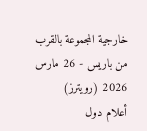خارجية المجموعة بالقرب من باريس - 26 مارس 2026 (رويترز)
أعلام دول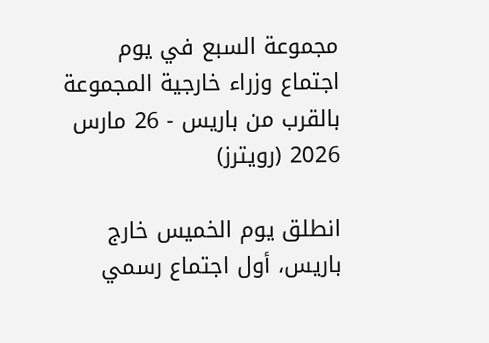مجموعة السبع في يوم اجتماع وزراء خارجية المجموعة بالقرب من باريس - 26 مارس 2026 (رويترز)

انطلق يوم الخميس خارج باريس، أول اجتماع رسمي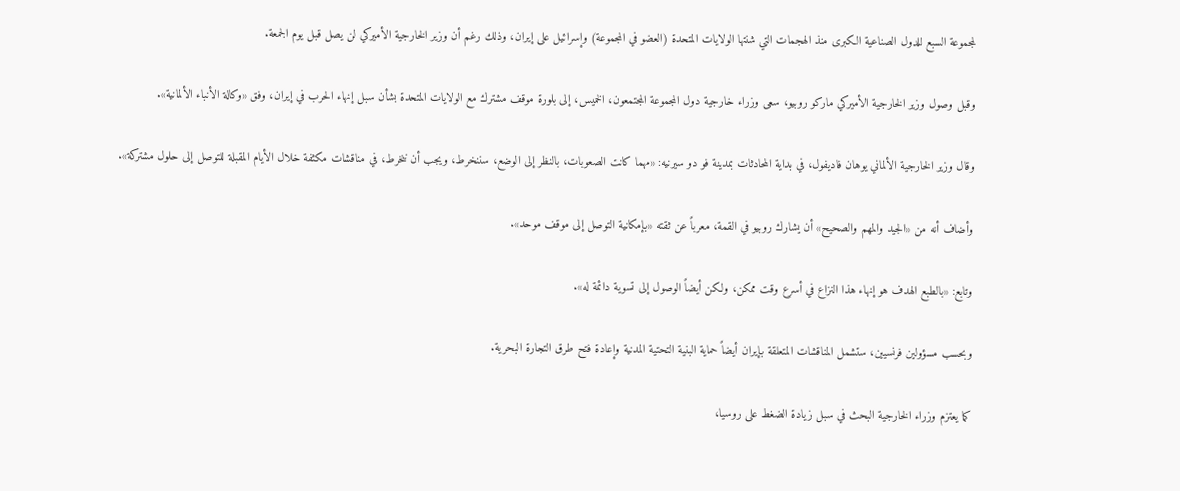لمجموعة السبع للدول الصناعية الكبرى منذ الهجمات التي شنتها الولايات المتحدة (العضو في المجموعة) وإسرائيل على إيران، وذلك رغم أن وزير الخارجية الأميركي لن يصل قبل يوم الجمعة.

وقبل وصول وزير الخارجية الأميركي ماركو روبيو، سعى وزراء خارجية دول المجموعة المجتمعون، الخميس، إلى بلورة موقف مشترك مع الولايات المتحدة بشأن سبل إنهاء الحرب في إيران، وفق «وكالة الأنباء الألمانية».

وقال وزير الخارجية الألماني يوهان فاديفول، في بداية المحادثات بمدينة فو دو سيرنيه: «مهما كانت الصعوبات، بالنظر إلى الوضع، سننخرط، ويجب أن ننخرط، في مناقشات مكثفة خلال الأيام المقبلة للتوصل إلى حلول مشتركة».

وأضاف أنه من «الجيد والمهم والصحيح» أن يشارك روبيو في القمة، معرباً عن ثقته «بإمكانية التوصل إلى موقف موحد».

وتابع: «بالطبع الهدف هو إنهاء هذا النزاع في أسرع وقت ممكن، ولكن أيضاً الوصول إلى تسوية دائمة له».

وبحسب مسؤولين فرنسيين، ستشمل المناقشات المتعلقة بإيران أيضاً حماية البنية التحتية المدنية وإعادة فتح طرق التجارة البحرية.

كما يعتزم وزراء الخارجية البحث في سبل زيادة الضغط على روسيا،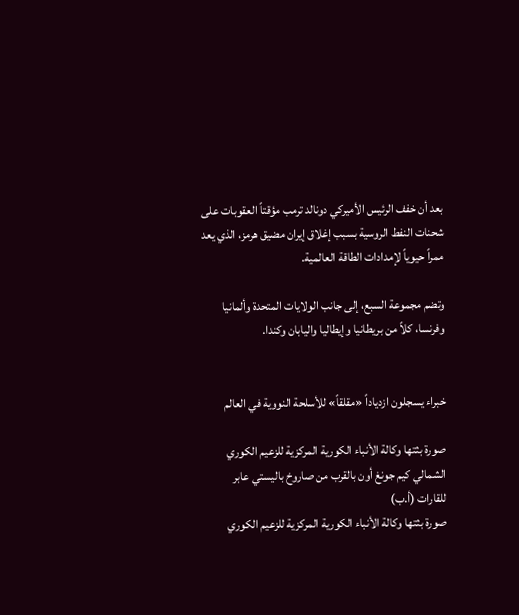بعد أن خفف الرئيس الأميركي دونالد ترمب مؤقتاً العقوبات على شحنات النفط الروسية بسبب إغلاق إيران مضيق هرمز، الذي يعد ممراً حيوياً لإمدادات الطاقة العالمية.

وتضم مجموعة السبع، إلى جانب الولايات المتحدة وألمانيا وفرنسا، كلاً من بريطانيا وإيطاليا واليابان وكندا.


خبراء يسجلون ازدياداً «مقلقاً» للأسلحة النووية في العالم

صورة بثتها وكالة الأنباء الكورية المركزية للزعيم الكوري الشمالي كيم جونغ أون بالقرب من صاروخ باليستي عابر للقارات (أ.ب)
صورة بثتها وكالة الأنباء الكورية المركزية للزعيم الكوري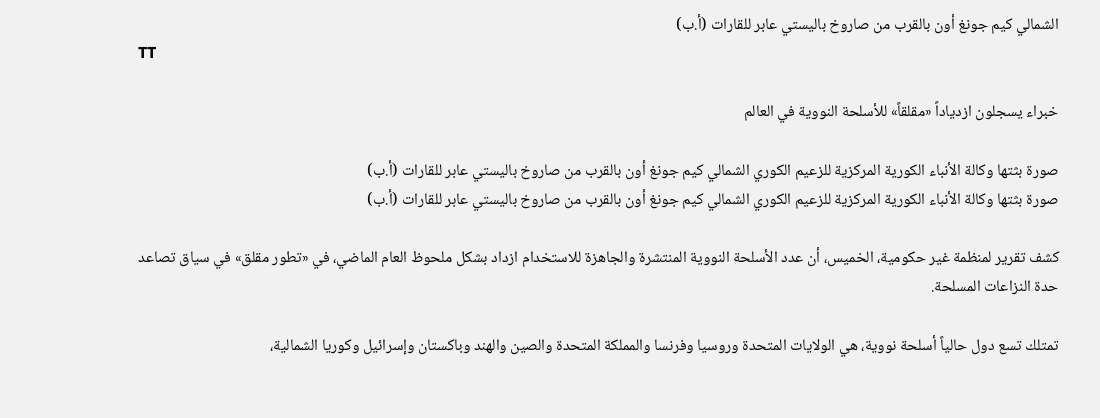الشمالي كيم جونغ أون بالقرب من صاروخ باليستي عابر للقارات (أ.ب)
TT

خبراء يسجلون ازدياداً «مقلقاً» للأسلحة النووية في العالم

صورة بثتها وكالة الأنباء الكورية المركزية للزعيم الكوري الشمالي كيم جونغ أون بالقرب من صاروخ باليستي عابر للقارات (أ.ب)
صورة بثتها وكالة الأنباء الكورية المركزية للزعيم الكوري الشمالي كيم جونغ أون بالقرب من صاروخ باليستي عابر للقارات (أ.ب)

كشف تقرير لمنظمة غير حكومية، الخميس، أن عدد الأسلحة النووية المنتشرة والجاهزة للاستخدام ازداد بشكل ملحوظ العام الماضي، في «تطور مقلق» في سياق تصاعد حدة النزاعات المسلحة.

تمتلك تسع دول حالياً أسلحة نووية، هي الولايات المتحدة وروسيا وفرنسا والمملكة المتحدة والصين والهند وباكستان وإسرائيل وكوريا الشمالية،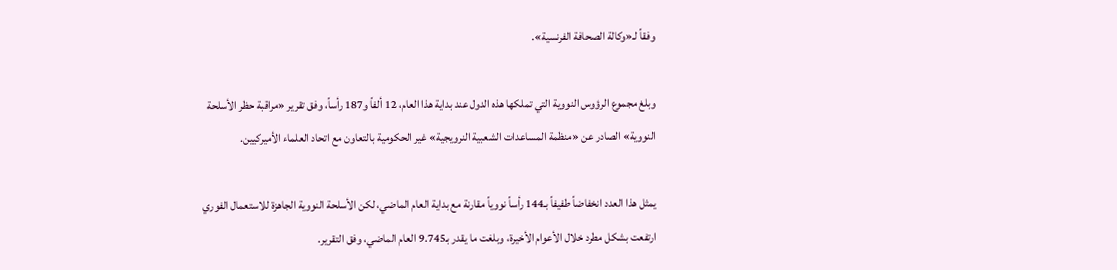وفقاً لـ«وكالة الصحافة الفرنسية».

وبلغ مجموع الرؤوس النووية التي تملكها هذه الدول عند بداية هذا العام، 12 ألفاً و187 رأساً، وفق تقرير «مراقبة حظر الأسلحة النووية» الصادر عن «منظمة المساعدات الشعبية النرويجية» غير الحكومية بالتعاون مع اتحاد العلماء الأميركيين.

يمثل هذا العدد انخفاضاً طفيفاً بـ144 رأساً نووياً مقارنة مع بداية العام الماضي، لكن الأسلحة النووية الجاهزة للاستعمال الفوري ارتفعت بشكل مطرد خلال الأعوام الأخيرة، وبلغت ما يقدر بـ9.745 العام الماضي، وفق التقرير.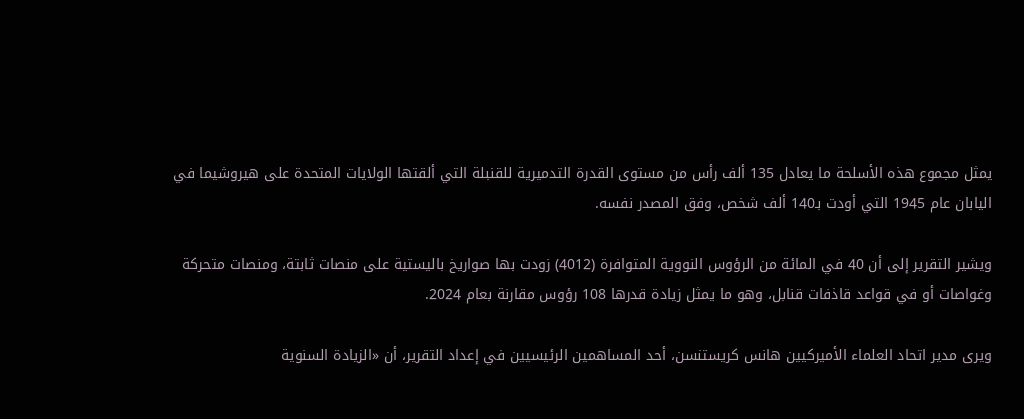يمثل مجموع هذه الأسلحة ما يعادل 135 ألف رأس من مستوى القدرة التدميرية للقنبلة التي ألقتها الولايات المتحدة على هيروشيما في اليابان عام 1945 التي أودت بـ140 ألف شخص، وفق المصدر نفسه.

ويشير التقرير إلى أن 40 في المائة من الرؤوس النووية المتوافرة (4012) زودت بها صواريخ باليستية على منصات ثابتة، ومنصات متحركة وغواصات أو في قواعد قاذفات قنابل، وهو ما يمثل زيادة قدرها 108 رؤوس مقارنة بعام 2024.

ويرى مدير اتحاد العلماء الأميركيين هانس كريستنسن، أحد المساهمين الرئيسيين في إعداد التقرير، أن «الزيادة السنوية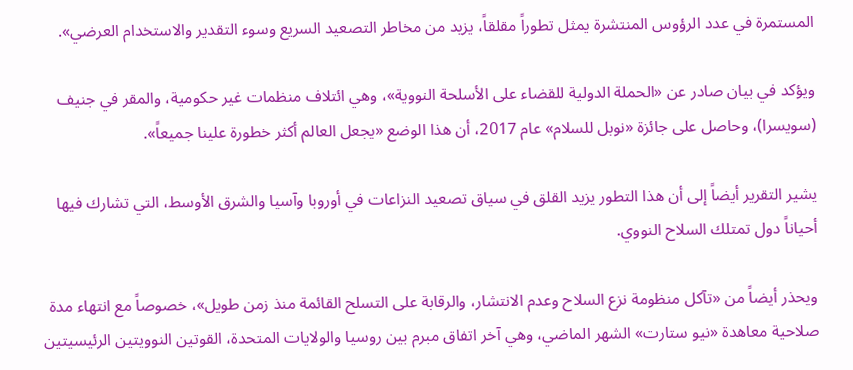المستمرة في عدد الرؤوس المنتشرة يمثل تطوراً مقلقاً، يزيد من مخاطر التصعيد السريع وسوء التقدير والاستخدام العرضي».

ويؤكد في بيان صادر عن «الحملة الدولية للقضاء على الأسلحة النووية»، وهي ائتلاف منظمات غير حكومية، والمقر في جنيف (سويسرا)، وحاصل على جائزة «نوبل للسلام» عام 2017، أن هذا الوضع «يجعل العالم أكثر خطورة علينا جميعاً».

يشير التقرير أيضاً إلى أن هذا التطور يزيد القلق في سياق تصعيد النزاعات في أوروبا وآسيا والشرق الأوسط، التي تشارك فيها أحياناً دول تمتلك السلاح النووي.

ويحذر أيضاً من «تآكل منظومة نزع السلاح وعدم الانتشار، والرقابة على التسلح القائمة منذ زمن طويل»، خصوصاً مع انتهاء مدة صلاحية معاهدة «نيو ستارت» الشهر الماضي، وهي آخر اتفاق مبرم بين روسيا والولايات المتحدة، القوتين النوويتين الرئيسيتين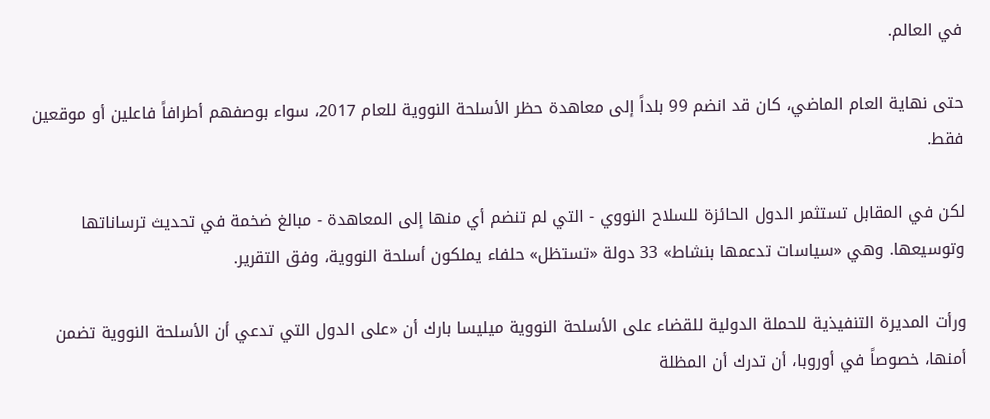في العالم.

حتى نهاية العام الماضي، كان قد انضم 99 بلداً إلى معاهدة حظر الأسلحة النووية للعام 2017، سواء بوصفهم أطرافاً فاعلين أو موقعين فقط.

لكن في المقابل تستثمر الدول الحائزة للسلاح النووي - التي لم تنضم أي منها إلى المعاهدة - مبالغ ضخمة في تحديث ترساناتها وتوسيعها. وهي «سياسات تدعمها بنشاط» 33 دولة «تستظل» حلفاء يملكون أسلحة النووية، وفق التقرير.

ورأت المديرة التنفيذية للحملة الدولية للقضاء على الأسلحة النووية ميليسا بارك أن «على الدول التي تدعي أن الأسلحة النووية تضمن أمنها، خصوصاً في أوروبا، أن تدرك أن المظلة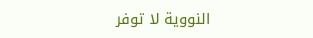النووية لا توفر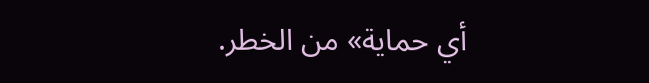أي حماية» من الخطر.